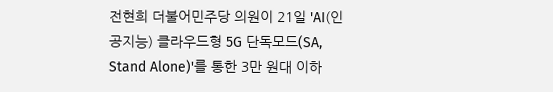전현희 더불어민주당 의원이 21일 'AI(인공지능) 클라우드형 5G 단독모드(SA, Stand Alone)'를 통한 3만 원대 이하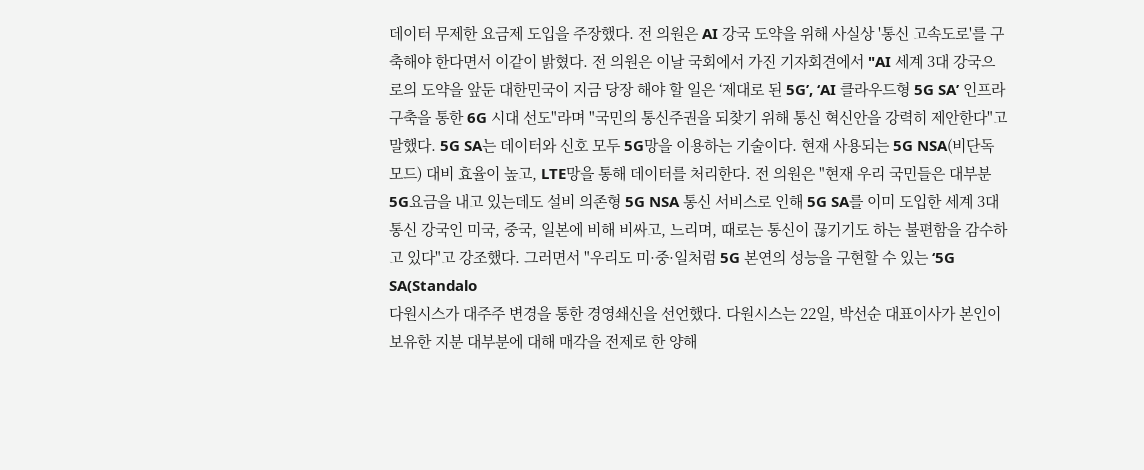데이터 무제한 요금제 도입을 주장했다. 전 의원은 AI 강국 도약을 위해 사실상 '통신 고속도로'를 구축해야 한다면서 이같이 밝혔다. 전 의원은 이날 국회에서 가진 기자회견에서 "AI 세계 3대 강국으로의 도약을 앞둔 대한민국이 지금 당장 해야 할 일은 ‘제대로 된 5G’, ‘AI 클라우드형 5G SA’ 인프라 구축을 통한 6G 시대 선도"라며 "국민의 통신주권을 되찾기 위해 통신 혁신안을 강력히 제안한다"고 말했다. 5G SA는 데이터와 신호 모두 5G망을 이용하는 기술이다. 현재 사용되는 5G NSA(비단독모드) 대비 효율이 높고, LTE망을 통해 데이터를 처리한다. 전 의원은 "현재 우리 국민들은 대부분 5G요금을 내고 있는데도 설비 의존형 5G NSA 통신 서비스로 인해 5G SA를 이미 도입한 세계 3대 통신 강국인 미국, 중국, 일본에 비해 비싸고, 느리며, 때로는 통신이 끊기기도 하는 불편함을 감수하고 있다"고 강조했다. 그러면서 "우리도 미·중·일처럼 5G 본연의 성능을 구현할 수 있는 ‘5G SA(Standalo
다원시스가 대주주 변경을 통한 경영쇄신을 선언했다. 다원시스는 22일, 박선순 대표이사가 본인이 보유한 지분 대부분에 대해 매각을 전제로 한 양해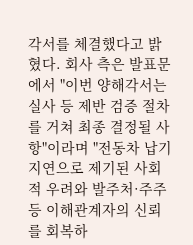각서를 체결했다고 밝혔다. 회사 측은 발표문에서 "이번 양해각서는 실사 등 제반 검증 절차를 거쳐 최종 결정될 사항"이라며 "전동차 납기 지연으로 제기된 사회적 우려와 발주처·주주 등 이해관계자의 신뢰를 회복하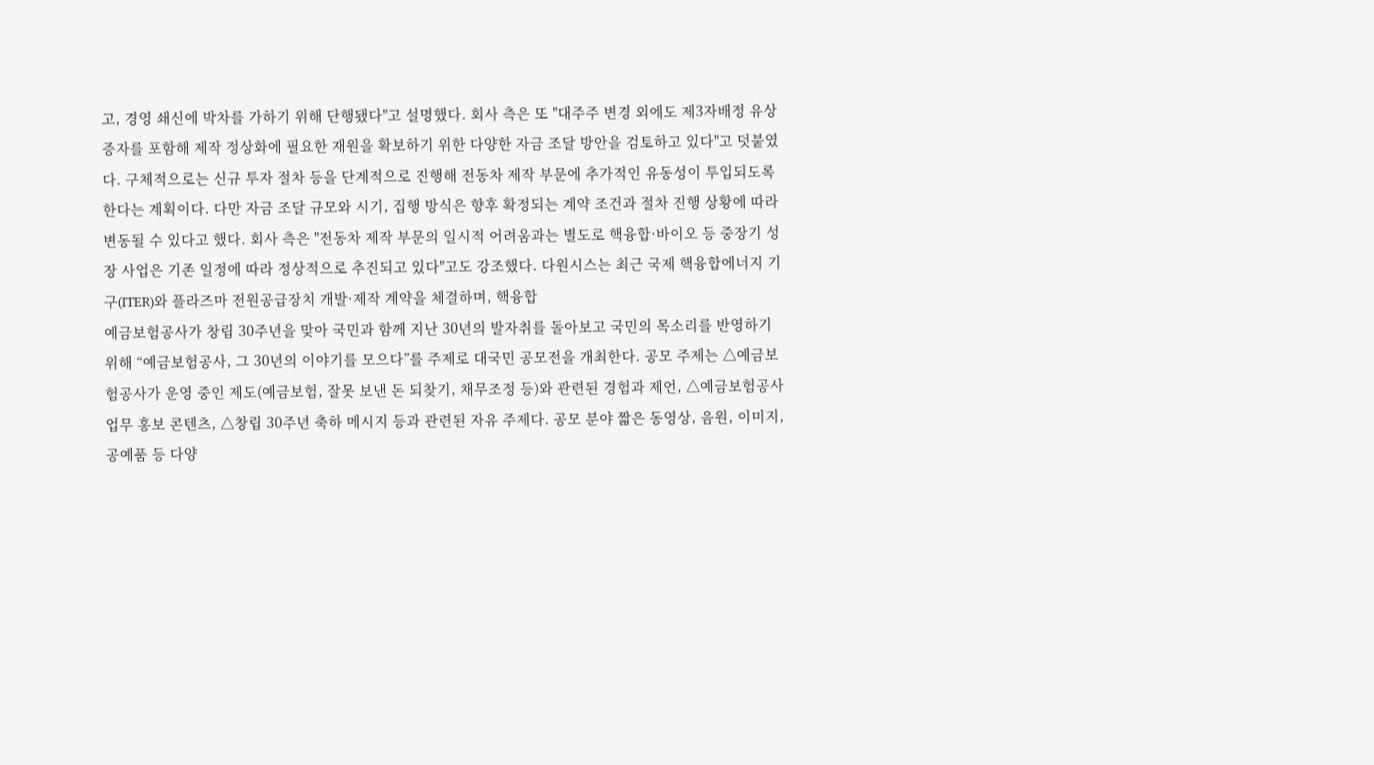고, 경영 쇄신에 박차를 가하기 위해 단행됐다"고 설명했다. 회사 측은 또 "대주주 변경 외에도 제3자배정 유상증자를 포함해 제작 정상화에 필요한 재원을 확보하기 위한 다양한 자금 조달 방안을 검토하고 있다"고 덧붙였다. 구체적으로는 신규 투자 절차 등을 단계적으로 진행해 전동차 제작 부문에 추가적인 유동성이 투입되도록 한다는 계획이다. 다만 자금 조달 규모와 시기, 집행 방식은 향후 확정되는 계약 조건과 절차 진행 상황에 따라 변동될 수 있다고 했다. 회사 측은 "전동차 제작 부문의 일시적 어려움과는 별도로 핵융합·바이오 등 중장기 성장 사업은 기존 일정에 따라 정상적으로 추진되고 있다"고도 강조했다. 다원시스는 최근 국제 핵융합에너지 기구(ITER)와 플라즈마 전원공급장치 개발·제작 계약을 체결하며, 핵융합
예금보험공사가 창립 30주년을 맞아 국민과 함께 지난 30년의 발자취를 돌아보고 국민의 목소리를 반영하기 위해 “예금보험공사, 그 30년의 이야기를 모으다”를 주제로 대국민 공모전을 개최한다. 공모 주제는 △예금보험공사가 운영 중인 제도(예금보험, 잘못 보낸 돈 되찾기, 채무조정 등)와 관련된 경험과 제언, △예금보험공사 업무 홍보 콘텐츠, △창립 30주년 축하 메시지 등과 관련된 자유 주제다. 공모 분야 짧은 동영상, 음원, 이미지, 공예품 등 다양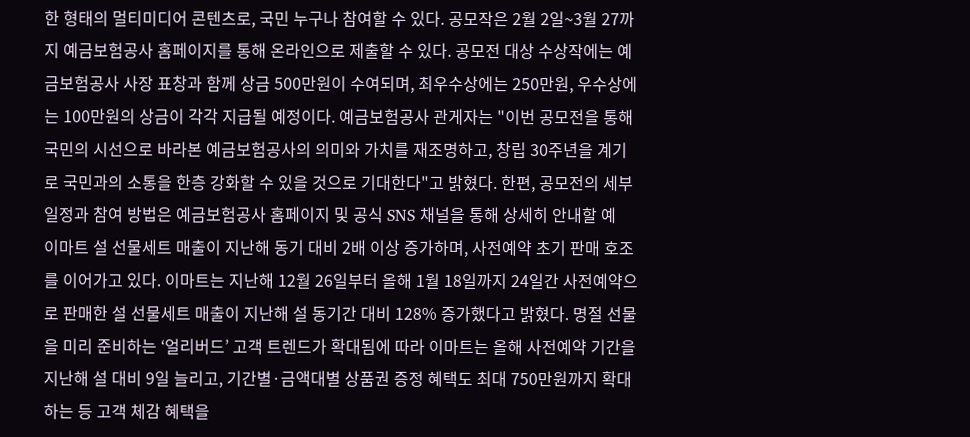한 형태의 멀티미디어 콘텐츠로, 국민 누구나 참여할 수 있다. 공모작은 2월 2일~3월 27까지 예금보험공사 홈페이지를 통해 온라인으로 제출할 수 있다. 공모전 대상 수상작에는 예금보험공사 사장 표창과 함께 상금 500만원이 수여되며, 최우수상에는 250만원, 우수상에는 100만원의 상금이 각각 지급될 예정이다. 예금보험공사 관게자는 "이번 공모전을 통해 국민의 시선으로 바라본 예금보험공사의 의미와 가치를 재조명하고, 창립 30주년을 계기로 국민과의 소통을 한층 강화할 수 있을 것으로 기대한다"고 밝혔다. 한편, 공모전의 세부 일정과 참여 방법은 예금보험공사 홈페이지 및 공식 SNS 채널을 통해 상세히 안내할 예
이마트 설 선물세트 매출이 지난해 동기 대비 2배 이상 증가하며, 사전예약 초기 판매 호조를 이어가고 있다. 이마트는 지난해 12월 26일부터 올해 1월 18일까지 24일간 사전예약으로 판매한 설 선물세트 매출이 지난해 설 동기간 대비 128% 증가했다고 밝혔다. 명절 선물을 미리 준비하는 ‘얼리버드’ 고객 트렌드가 확대됨에 따라 이마트는 올해 사전예약 기간을 지난해 설 대비 9일 늘리고, 기간별·금액대별 상품권 증정 혜택도 최대 750만원까지 확대하는 등 고객 체감 혜택을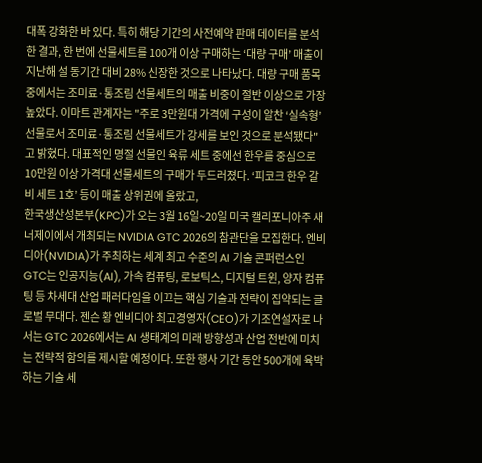대폭 강화한 바 있다. 특히 해당 기간의 사전예약 판매 데이터를 분석한 결과, 한 번에 선물세트를 100개 이상 구매하는 ‘대량 구매’ 매출이 지난해 설 동기간 대비 28% 신장한 것으로 나타났다. 대량 구매 품목 중에서는 조미료·통조림 선물세트의 매출 비중이 절반 이상으로 가장 높았다. 이마트 관계자는 "주로 3만원대 가격에 구성이 알찬 ‘실속형’ 선물로서 조미료·통조림 선물세트가 강세를 보인 것으로 분석됐다"고 밝혔다. 대표적인 명절 선물인 육류 세트 중에선 한우를 중심으로 10만원 이상 가격대 선물세트의 구매가 두드러졌다. ‘피코크 한우 갈비 세트 1호’ 등이 매출 상위권에 올랐고,
한국생산성본부(KPC)가 오는 3월 16일~20일 미국 캘리포니아주 새너제이에서 개최되는 NVIDIA GTC 2026의 참관단을 모집한다. 엔비디아(NVIDIA)가 주최하는 세계 최고 수준의 AI 기술 콘퍼런스인 GTC는 인공지능(AI), 가속 컴퓨팅, 로보틱스, 디지털 트윈, 양자 컴퓨팅 등 차세대 산업 패러다임을 이끄는 핵심 기술과 전략이 집약되는 글로벌 무대다. 젠슨 황 엔비디아 최고경영자(CEO)가 기조연설자로 나서는 GTC 2026에서는 AI 생태계의 미래 방향성과 산업 전반에 미치는 전략적 함의를 제시할 예정이다. 또한 행사 기간 동안 500개에 육박하는 기술 세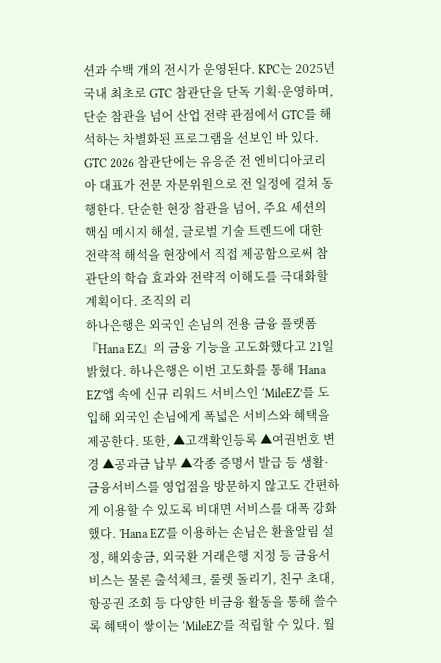션과 수백 개의 전시가 운영된다. KPC는 2025년 국내 최초로 GTC 참관단을 단독 기획·운영하며, 단순 참관을 넘어 산업 전략 관점에서 GTC를 해석하는 차별화된 프로그램을 선보인 바 있다. GTC 2026 참관단에는 유응준 전 엔비디아코리아 대표가 전문 자문위원으로 전 일정에 걸쳐 동행한다. 단순한 현장 참관을 넘어, 주요 세션의 핵심 메시지 해설, 글로벌 기술 트렌드에 대한 전략적 해석을 현장에서 직접 제공함으로써 참관단의 학습 효과와 전략적 이해도를 극대화할 계획이다. 조직의 리
하나은행은 외국인 손님의 전용 금융 플랫폼 『Hana EZ』의 금융 기능을 고도화했다고 21일 밝혔다. 하나은행은 이번 고도화를 통해 'Hana EZ'앱 속에 신규 리워드 서비스인 ‘MileEZ’를 도입해 외국인 손님에게 폭넓은 서비스와 혜택을 제공한다. 또한, ▲고객확인등록 ▲여권번호 변경 ▲공과금 납부 ▲각종 증명서 발급 등 생활·금융서비스를 영업점을 방문하지 않고도 간편하게 이용할 수 있도록 비대면 서비스를 대폭 강화했다. 'Hana EZ'를 이용하는 손님은 환율알림 설정, 해외송금, 외국환 거래은행 지정 등 금융서비스는 물론 출석체크, 룰렛 돌리기, 친구 초대, 항공권 조회 등 다양한 비금융 활동을 통해 쓸수록 혜택이 쌓이는 ‘MileEZ’를 적립할 수 있다. 월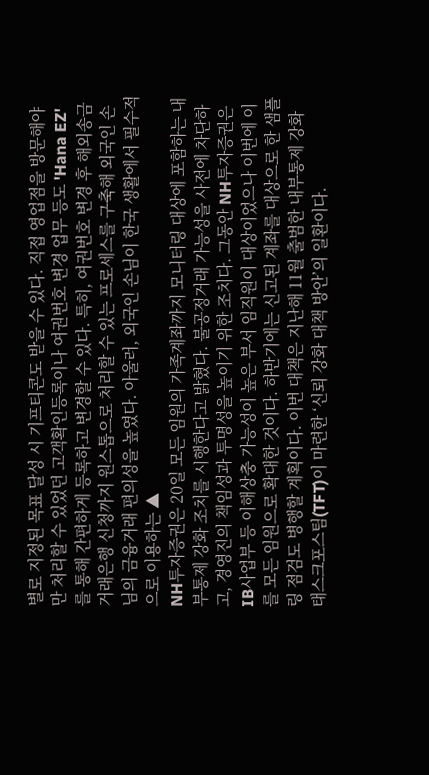별로 지정된 목표 달성 시 기프티콘도 받을 수 있다. 직접 영업점을 방문해야만 처리할 수 있었던 고객확인등록이나 여권번호 변경 업무 등도 'Hana EZ'를 통해 간편하게 등록하고 변경할 수 있다. 특히, 여권번호 변경 후 해외송금 거래은행 신청까지 원스톱으로 처리할 수 있는 프로세스를 구축해 외국인 손님의 금융거래 편의성을 높였다. 아울러, 외국인 손님이 한국 생활에서 필수적으로 이용하는 ▲
NH투자증권은 20일 모든 임원의 가족계좌까지 모니터링 대상에 포함하는 내부통제 강화 조치를 시행한다고 밝혔다. 불공정거래 가능성을 사전에 차단하고, 경영진의 책임성과 투명성을 높이기 위한 조치다. 그동안 NH투자증권은 IB사업부 등 이해상충 가능성이 높은 부서 임직원이 대상이었으나 이번에 이를 모든 임원으로 확대한 것이다. 하반기에는 신고된 계좌를 대상으로 한 샘플링 점검도 병행할 계획이다. 이번 대책은 지난해 11월 출범한 내부통제 강화 태스크포스팀(TFT)이 마련한 ‘신뢰 강화 대책 방안’의 일환이다.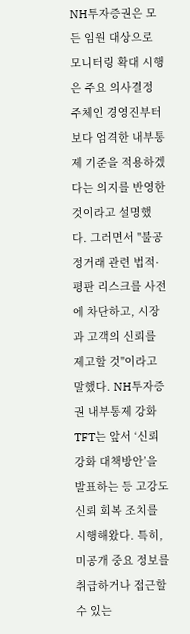NH투자증권은 모든 임원 대상으로 모니터링 확대 시행은 주요 의사결정 주체인 경영진부터 보다 엄격한 내부통제 기준을 적용하겠다는 의지를 반영한 것이라고 설명했다. 그러면서 "불공정거래 관련 법적·평판 리스크를 사전에 차단하고, 시장과 고객의 신뢰를 제고할 것"이라고 말했다. NH투자증권 내부통제 강화 TFT는 앞서 ‘신뢰 강화 대책방안’을 발표하는 등 고강도 신뢰 회복 조치를 시행해왔다. 특히, 미공개 중요 정보를 취급하거나 접근할 수 있는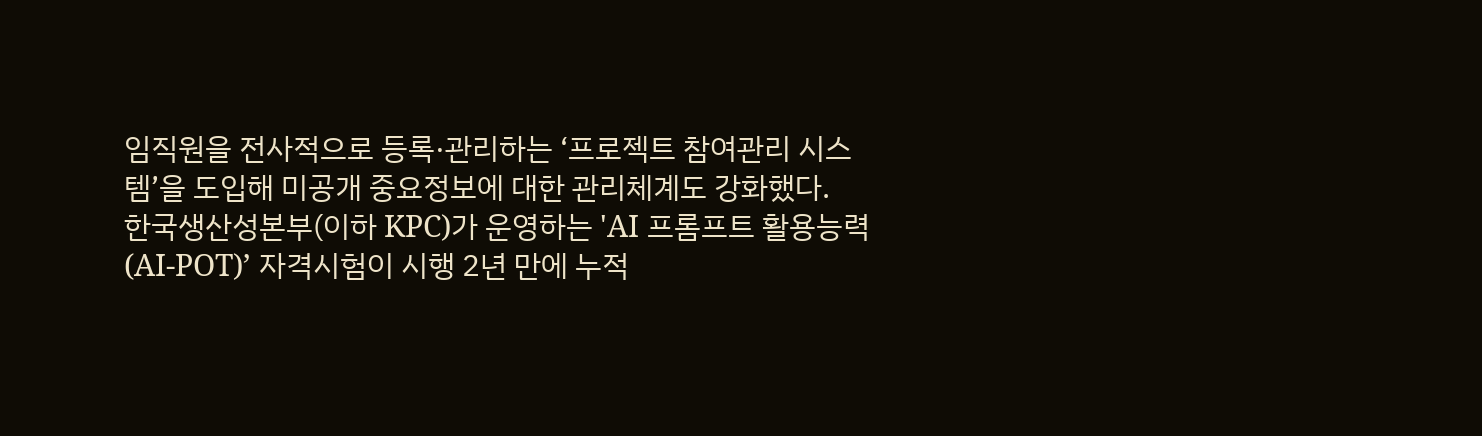임직원을 전사적으로 등록·관리하는 ‘프로젝트 참여관리 시스템’을 도입해 미공개 중요정보에 대한 관리체계도 강화했다.
한국생산성본부(이하 KPC)가 운영하는 'AI 프롬프트 활용능력(AI-POT)’ 자격시험이 시행 2년 만에 누적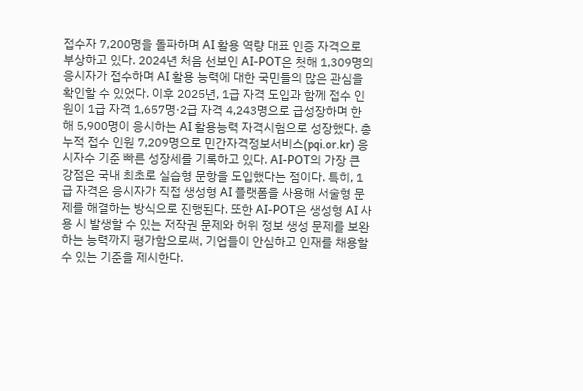접수자 7,200명을 돌파하며 AI 활용 역량 대표 인증 자격으로 부상하고 있다. 2024년 처음 선보인 AI-POT은 첫해 1,309명의 응시자가 접수하며 AI 활용 능력에 대한 국민들의 많은 관심을 확인할 수 있었다. 이후 2025년, 1급 자격 도입과 함께 접수 인원이 1급 자격 1,657명·2급 자격 4,243명으로 급성장하며 한 해 5,900명이 응시하는 AI 활용능력 자격시험으로 성장했다. 총 누적 접수 인원 7,209명으로 민간자격정보서비스(pqi.or.kr) 응시자수 기준 빠른 성장세를 기록하고 있다. AI-POT의 가장 큰 강점은 국내 최초로 실습형 문항을 도입했다는 점이다. 특히, 1급 자격은 응시자가 직접 생성형 AI 플랫폼을 사용해 서술형 문제를 해결하는 방식으로 진행된다. 또한 AI-POT은 생성형 AI 사용 시 발생할 수 있는 저작권 문제와 허위 정보 생성 문제를 보완하는 능력까지 평가함으로써, 기업들이 안심하고 인재를 채용할 수 있는 기준을 제시한다.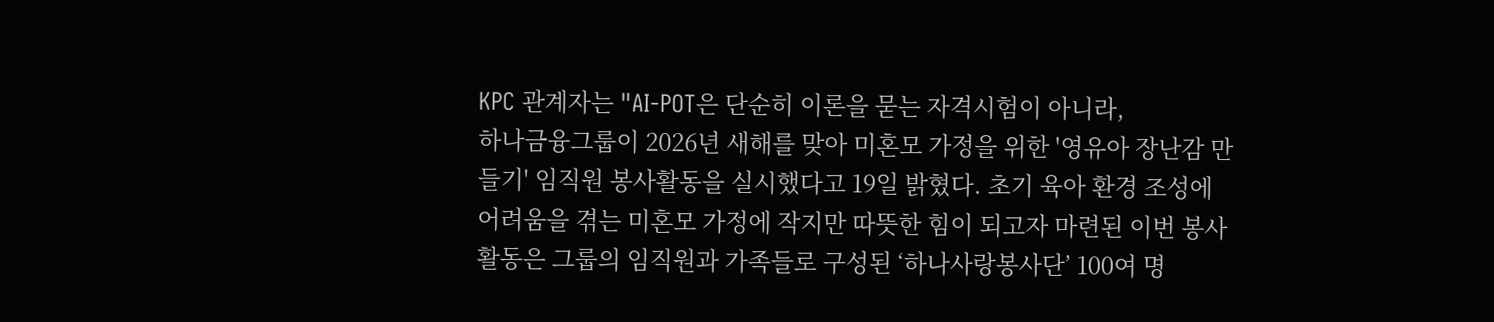KPC 관계자는 "AI-POT은 단순히 이론을 묻는 자격시험이 아니라,
하나금융그룹이 2026년 새해를 맞아 미혼모 가정을 위한 '영유아 장난감 만들기' 임직원 봉사활동을 실시했다고 19일 밝혔다. 초기 육아 환경 조성에 어려움을 겪는 미혼모 가정에 작지만 따뜻한 힘이 되고자 마련된 이번 봉사활동은 그룹의 임직원과 가족들로 구성된 ‘하나사랑봉사단’ 100여 명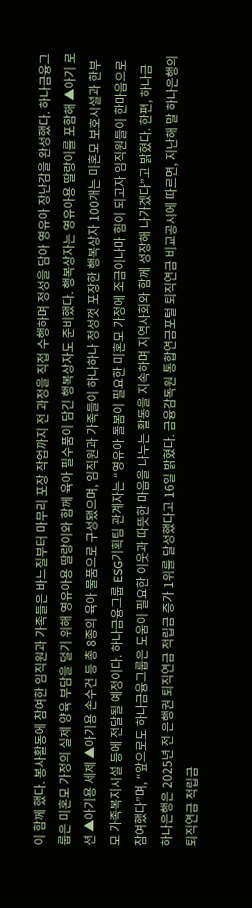이 함께 했다. 봉사활동에 참여한 임직원과 가족들은 바느질부터 마무리 포장 작업까지 전 과정을 직접 수행하며 정성을 담아 영유아 장난감을 완성했다. 하나금융그룹은 미혼모 가정의 실제 양육 부담을 덜기 위해 영유아용 딸랑이와 함께 육아 필수품이 담긴 행복상자도 준비했다. 행복상자는 영유아용 딸랑이를 포함해 ▲아기 로션 ▲아기용 세제 ▲아기용 손수건 등 총 8종의 육아 물품으로 구성됐으며, 임직원과 가족들이 하나하나 정성껏 포장한 행복상자 100개는 미혼모 보호시설과 한부모 가족복지시설 등에 전달될 예정이다. 하나금융그룹 ESG기획팀 관계자는 “영유아 돌봄이 필요한 미혼모 가정에 조금이나마 힘이 되고자 임직원들이 한마음으로 참여했다”며, “앞으로도 하나금융그룹은 도움이 필요한 이웃과 따뜻한 마음을 나누는 활동을 지속하며 지역사회와 함께 성장해 나가겠다”고 밝혔다. 한편, 하나금
하나은행은 2025년 전 은행권 퇴직연금 적립금 증가 1위를 달성했다고 16일 밝혔다. 금융감독원 통합연금포털 퇴직연금 비교공시에 따르면, 지난해 말 하나은행의 퇴직연금 적립금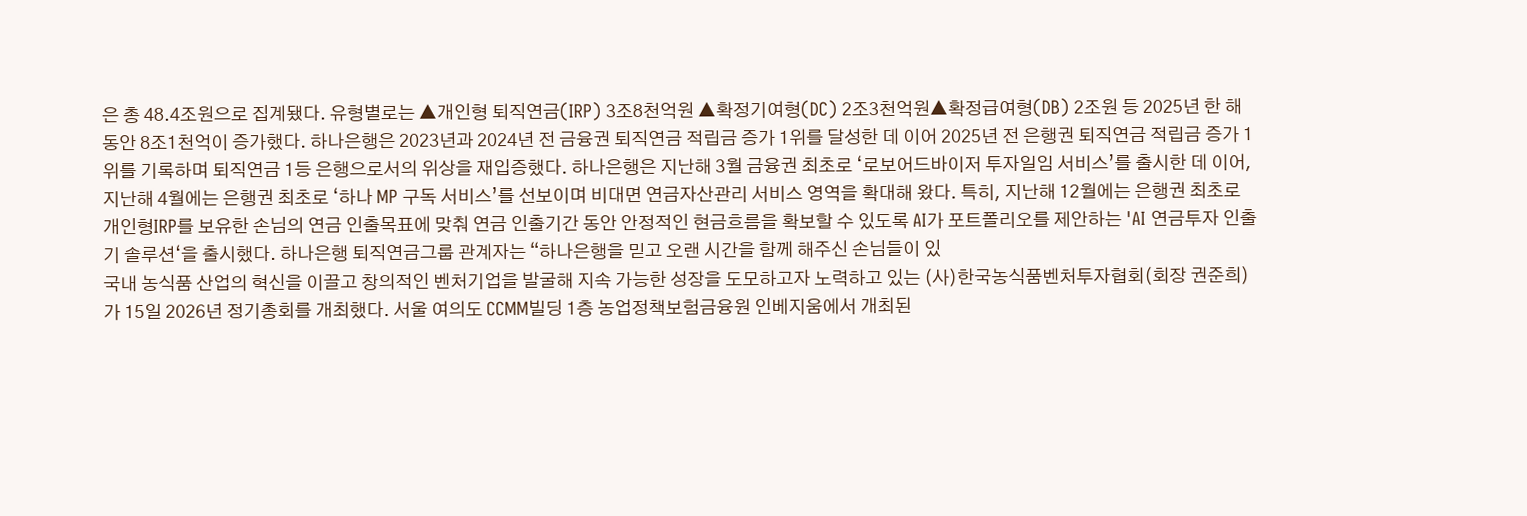은 총 48.4조원으로 집계됐다. 유형별로는 ▲개인형 퇴직연금(IRP) 3조8천억원 ▲확정기여형(DC) 2조3천억원▲확정급여형(DB) 2조원 등 2025년 한 해 동안 8조1천억이 증가했다. 하나은행은 2023년과 2024년 전 금융권 퇴직연금 적립금 증가 1위를 달성한 데 이어 2025년 전 은행권 퇴직연금 적립금 증가 1위를 기록하며 퇴직연금 1등 은행으로서의 위상을 재입증했다. 하나은행은 지난해 3월 금융권 최초로 ‘로보어드바이저 투자일임 서비스’를 출시한 데 이어, 지난해 4월에는 은행권 최초로 ‘하나 MP 구독 서비스’를 선보이며 비대면 연금자산관리 서비스 영역을 확대해 왔다. 특히, 지난해 12월에는 은행권 최초로 개인형IRP를 보유한 손님의 연금 인출목표에 맞춰 연금 인출기간 동안 안정적인 현금흐름을 확보할 수 있도록 AI가 포트폴리오를 제안하는 'AI 연금투자 인출기 솔루션‘을 출시했다. 하나은행 퇴직연금그룹 관계자는 “하나은행을 믿고 오랜 시간을 함께 해주신 손님들이 있
국내 농식품 산업의 혁신을 이끌고 창의적인 벤처기업을 발굴해 지속 가능한 성장을 도모하고자 노력하고 있는 (사)한국농식품벤처투자협회(회장 권준희)가 15일 2026년 정기총회를 개최했다. 서울 여의도 CCMM빌딩 1층 농업정책보험금융원 인베지움에서 개최된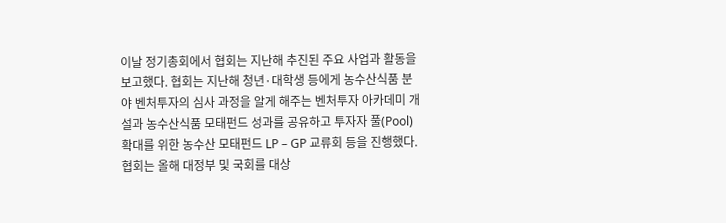이날 정기총회에서 협회는 지난해 추진된 주요 사업과 활동을 보고했다. 협회는 지난해 청년·대학생 등에게 농수산식품 분야 벤처투자의 심사 과정을 알게 해주는 벤처투자 아카데미 개설과 농수산식품 모태펀드 성과를 공유하고 투자자 풀(Pool) 확대를 위한 농수산 모태펀드 LP – GP 교류회 등을 진행했다. 협회는 올해 대정부 및 국회를 대상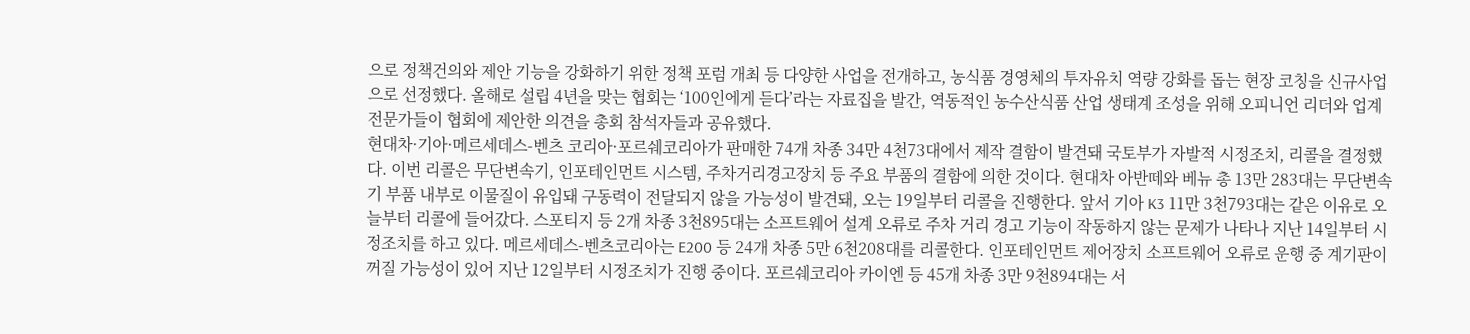으로 정책건의와 제안 기능을 강화하기 위한 정책 포럼 개최 등 다양한 사업을 전개하고, 농식품 경영체의 투자유치 역량 강화를 돕는 현장 코칭을 신규사업으로 선정했다. 올해로 설립 4년을 맞는 협회는 ‘100인에게 듣다’라는 자료집을 발간, 역동적인 농수산식품 산업 생태계 조성을 위해 오피니언 리더와 업계 전문가들이 협회에 제안한 의견을 총회 참석자들과 공유했다.
현대차·기아·메르세데스-벤츠 코리아·포르쉐코리아가 판매한 74개 차종 34만 4천73대에서 제작 결함이 발견돼 국토부가 자발적 시정조치, 리콜을 결정했다. 이번 리콜은 무단변속기, 인포테인먼트 시스템, 주차거리경고장치 등 주요 부품의 결함에 의한 것이다. 현대차 아반떼와 베뉴 총 13만 283대는 무단변속기 부품 내부로 이물질이 유입돼 구동력이 전달되지 않을 가능성이 발견돼, 오는 19일부터 리콜을 진행한다. 앞서 기아 K3 11만 3천793대는 같은 이유로 오늘부터 리콜에 들어갔다. 스포티지 등 2개 차종 3천895대는 소프트웨어 설계 오류로 주차 거리 경고 기능이 작동하지 않는 문제가 나타나 지난 14일부터 시정조치를 하고 있다. 메르세데스-벤츠코리아는 E200 등 24개 차종 5만 6천208대를 리콜한다. 인포테인먼트 제어장치 소프트웨어 오류로 운행 중 계기판이 꺼질 가능성이 있어 지난 12일부터 시정조치가 진행 중이다. 포르쉐코리아 카이엔 등 45개 차종 3만 9천894대는 서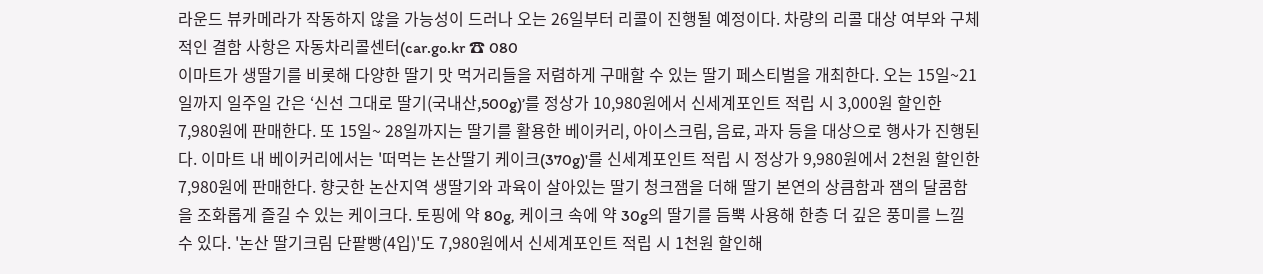라운드 뷰카메라가 작동하지 않을 가능성이 드러나 오는 26일부터 리콜이 진행될 예정이다. 차량의 리콜 대상 여부와 구체적인 결함 사항은 자동차리콜센터(car.go.kr ☎ 080
이마트가 생딸기를 비롯해 다양한 딸기 맛 먹거리들을 저렴하게 구매할 수 있는 딸기 페스티벌을 개최한다. 오는 15일~21일까지 일주일 간은 ‘신선 그대로 딸기(국내산,500g)’를 정상가 10,980원에서 신세계포인트 적립 시 3,000원 할인한 7,980원에 판매한다. 또 15일~ 28일까지는 딸기를 활용한 베이커리, 아이스크림, 음료, 과자 등을 대상으로 행사가 진행된다. 이마트 내 베이커리에서는 '떠먹는 논산딸기 케이크(370g)'를 신세계포인트 적립 시 정상가 9,980원에서 2천원 할인한 7,980원에 판매한다. 향긋한 논산지역 생딸기와 과육이 살아있는 딸기 청크잼을 더해 딸기 본연의 상큼함과 잼의 달콤함을 조화롭게 즐길 수 있는 케이크다. 토핑에 약 80g, 케이크 속에 약 30g의 딸기를 듬뿍 사용해 한층 더 깊은 풍미를 느낄 수 있다. '논산 딸기크림 단팥빵(4입)'도 7,980원에서 신세계포인트 적립 시 1천원 할인해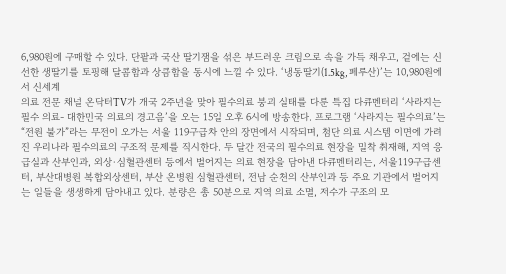6,980원에 구매할 수 있다. 단팥과 국산 딸기잼을 섞은 부드러운 크림으로 속을 가득 채우고, 겉에는 신선한 생딸기를 토핑해 달콤함과 상큼함을 동시에 느낄 수 있다. ‘냉동딸기(1.5kg, 페루산)’는 10,980원에서 신세계
의료 전문 채널 온닥터TV가 개국 2주년을 맞아 필수의료 붕괴 실태를 다룬 특집 다큐멘터리 ‘사라지는 필수 의료- 대한민국 의료의 경고음’을 오는 15일 오후 6시에 방송한다. 프로그램 ‘사라지는 필수의료’는 “전원 불가”라는 무전이 오가는 서울 119구급차 안의 장면에서 시작되며, 첨단 의료 시스템 이면에 가려진 우리나라 필수의료의 구조적 문제를 직시한다. 두 달간 전국의 필수의료 현장을 밀착 취재해, 지역 응급실과 산부인과, 외상·심혈관센터 등에서 벌어지는 의료 현장을 담아낸 다큐멘터리는, 서울119구급센터, 부산대병원 복합외상센터, 부산 온병원 심혈관센터, 전남 순천의 산부인과 등 주요 기관에서 벌어지는 일들을 생생하게 담아내고 있다. 분량은 총 50분으로 지역 의료 소멸, 저수가 구조의 모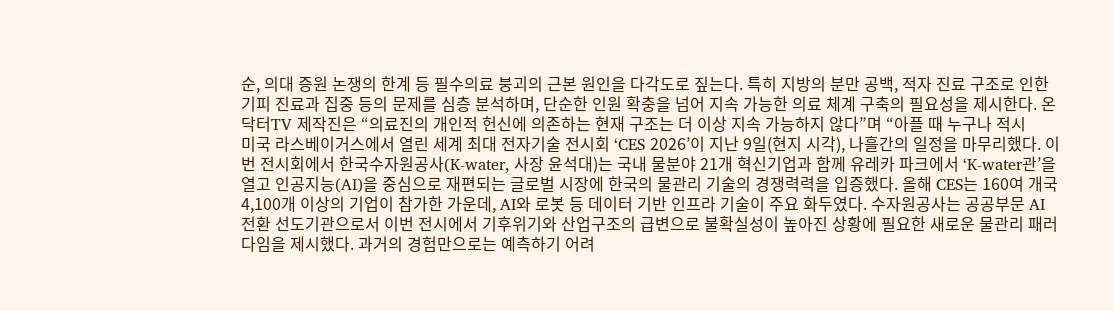순, 의대 증원 논쟁의 한계 등 필수의료 붕괴의 근본 원인을 다각도로 짚는다. 특히 지방의 분만 공백, 적자 진료 구조로 인한 기피 진료과 집중 등의 문제를 심층 분석하며, 단순한 인원 확충을 넘어 지속 가능한 의료 체계 구축의 필요성을 제시한다. 온닥터TV 제작진은 “의료진의 개인적 헌신에 의존하는 현재 구조는 더 이상 지속 가능하지 않다”며 “아플 때 누구나 적시
미국 라스베이거스에서 열린 세계 최대 전자기술 전시회 ‘CES 2026’이 지난 9일(현지 시각), 나흘간의 일정을 마무리했다. 이번 전시회에서 한국수자원공사(K-water, 사장 윤석대)는 국내 물분야 21개 혁신기업과 함께 유레카 파크에서 ‘K-water관’을 열고 인공지능(AI)을 중심으로 재편되는 글로벌 시장에 한국의 물관리 기술의 경쟁력력을 입증했다. 올해 CES는 160여 개국 4,100개 이상의 기업이 참가한 가운데, AI와 로봇 등 데이터 기반 인프라 기술이 주요 화두였다. 수자원공사는 공공부문 AI 전환 선도기관으로서 이번 전시에서 기후위기와 산업구조의 급변으로 불확실성이 높아진 상황에 필요한 새로운 물관리 패러다임을 제시했다. 과거의 경험만으로는 예측하기 어려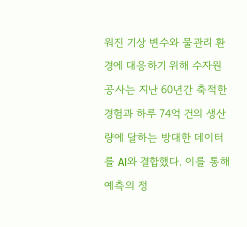워진 기상 변수와 물관리 환경에 대응하기 위해 수자원공사는 지난 60년간 축적한 경험과 하루 74억 건의 생산량에 달하는 방대한 데이터를 AI와 결합했다. 이를 통해 예측의 정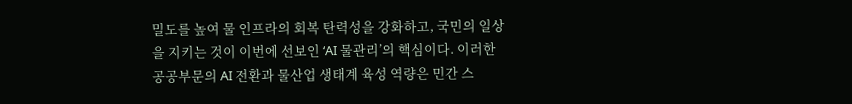밀도를 높여 물 인프라의 회복 탄력성을 강화하고, 국민의 일상을 지키는 것이 이번에 선보인 ‘AI 물관리’의 핵심이다. 이러한 공공부문의 AI 전환과 물산업 생태계 육성 역량은 민간 스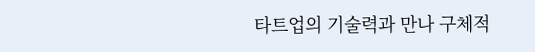타트업의 기술력과 만나 구체적